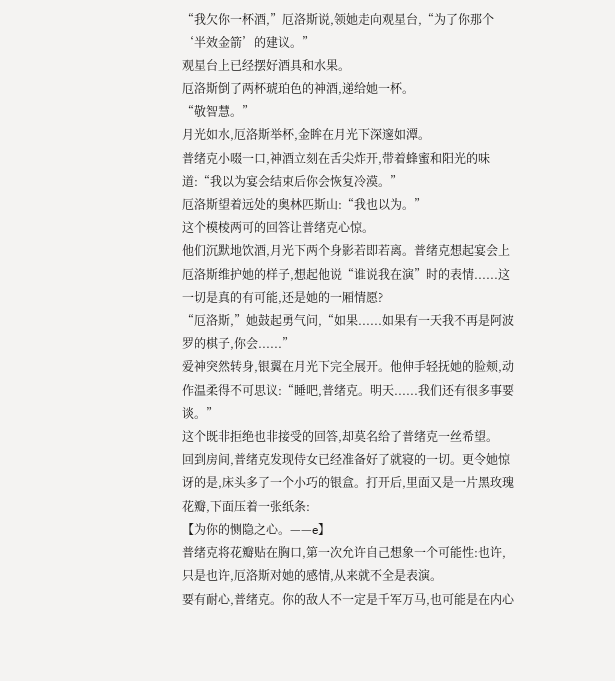“我欠你一杯酒,”厄洛斯说,领她走向观星台,“为了你那个‘半效金箭’的建议。”
观星台上已经摆好酒具和水果。
厄洛斯倒了两杯琥珀色的神酒,递给她一杯。
“敬智慧。”
月光如水,厄洛斯举杯,金眸在月光下深邃如潭。
普绪克小啜一口,神酒立刻在舌尖炸开,带着蜂蜜和阳光的味道:“我以为宴会结束后你会恢复冷漠。”
厄洛斯望着远处的奥林匹斯山:“我也以为。”
这个模棱两可的回答让普绪克心惊。
他们沉默地饮酒,月光下两个身影若即若离。普绪克想起宴会上厄洛斯维护她的样子,想起他说“谁说我在演”时的表情......这一切是真的有可能,还是她的一厢情愿?
“厄洛斯,”她鼓起勇气问,“如果......如果有一天我不再是阿波罗的棋子,你会......”
爱神突然转身,银翼在月光下完全展开。他伸手轻抚她的脸颊,动作温柔得不可思议:“睡吧,普绪克。明天......我们还有很多事要谈。”
这个既非拒绝也非接受的回答,却莫名给了普绪克一丝希望。
回到房间,普绪克发现侍女已经准备好了就寝的一切。更令她惊讶的是,床头多了一个小巧的银盒。打开后,里面又是一片黑玫瑰花瓣,下面压着一张纸条:
【为你的恻隐之心。——e】
普绪克将花瓣贴在胸口,第一次允许自己想象一个可能性:也许,只是也许,厄洛斯对她的感情,从来就不全是表演。
要有耐心,普绪克。你的敌人不一定是千军万马,也可能是在内心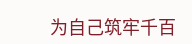为自己筑牢千百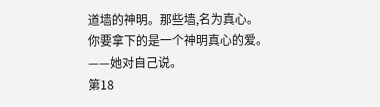道墙的神明。那些墙,名为真心。
你要拿下的是一个神明真心的爱。
——她对自己说。
第18